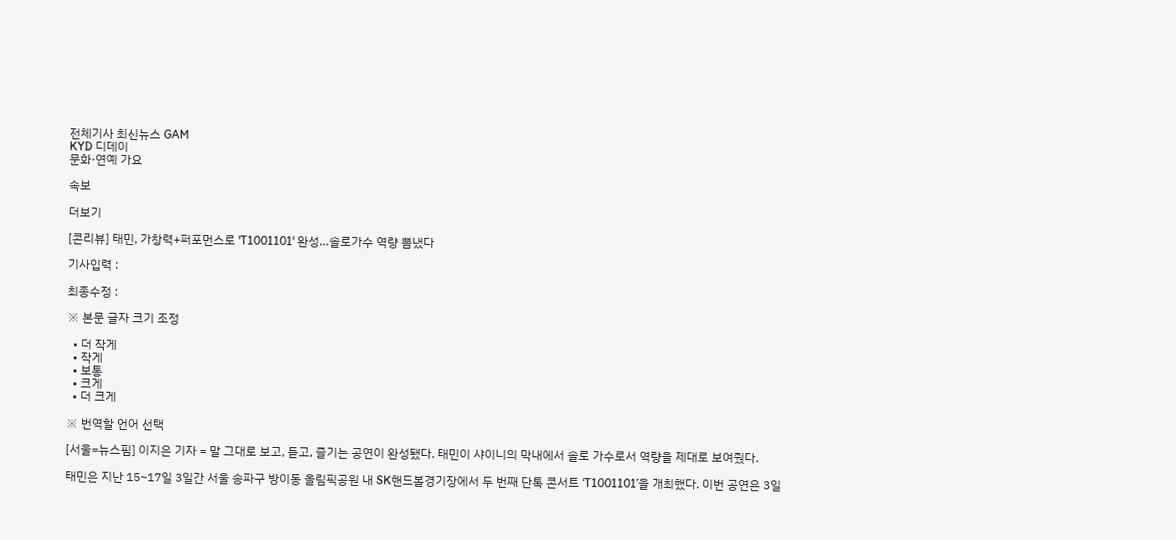전체기사 최신뉴스 GAM
KYD 디데이
문화·연예 가요

속보

더보기

[콘리뷰] 태민, 가창력+퍼포먼스로 'T1001101' 완성…솔로가수 역량 뽐냈다

기사입력 :

최종수정 :

※ 본문 글자 크기 조정

  • 더 작게
  • 작게
  • 보통
  • 크게
  • 더 크게

※ 번역할 언어 선택

[서울=뉴스핌] 이지은 기자 = 말 그대로 보고, 듣고, 즐기는 공연이 완성됐다. 태민이 샤이니의 막내에서 솔로 가수로서 역량을 제대로 보여줬다.

태민은 지난 15~17일 3일간 서울 송파구 방이동 올림픽공원 내 SK핸드볼경기장에서 두 번째 단톡 콘서트 ‘T1001101’을 개최했다. 이번 공연은 3일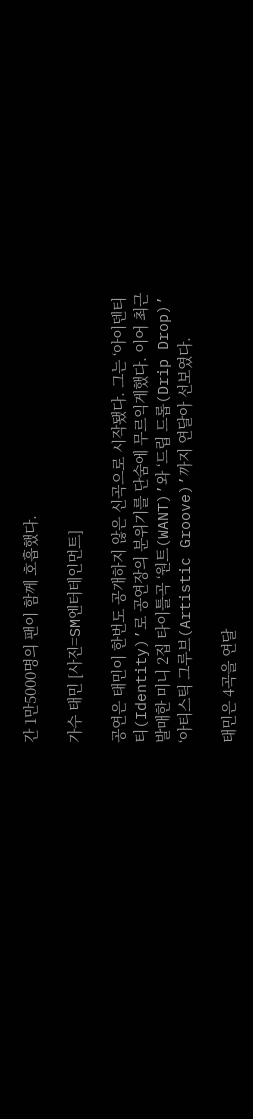간 1만5000명의 팬이 함께 호흡했다.

가수 태민 [사진=SM엔터테인먼트]

공연은 태민이 한번도 공개하지 않은 신곡으로 시작됐다. 그는 ‘아이덴티티(Identity)’로 공연장의 분위기를 단숨에 무르익게했다. 이어 최근 발매한 미니 2집 타이틀곡 ‘원트(WANT)’와 ‘드립 드롭(Drip Drop)’ ‘아티스틱 그루브(Artistic Groove)’까지 연달아 선보였다.

태민은 4곡을 연달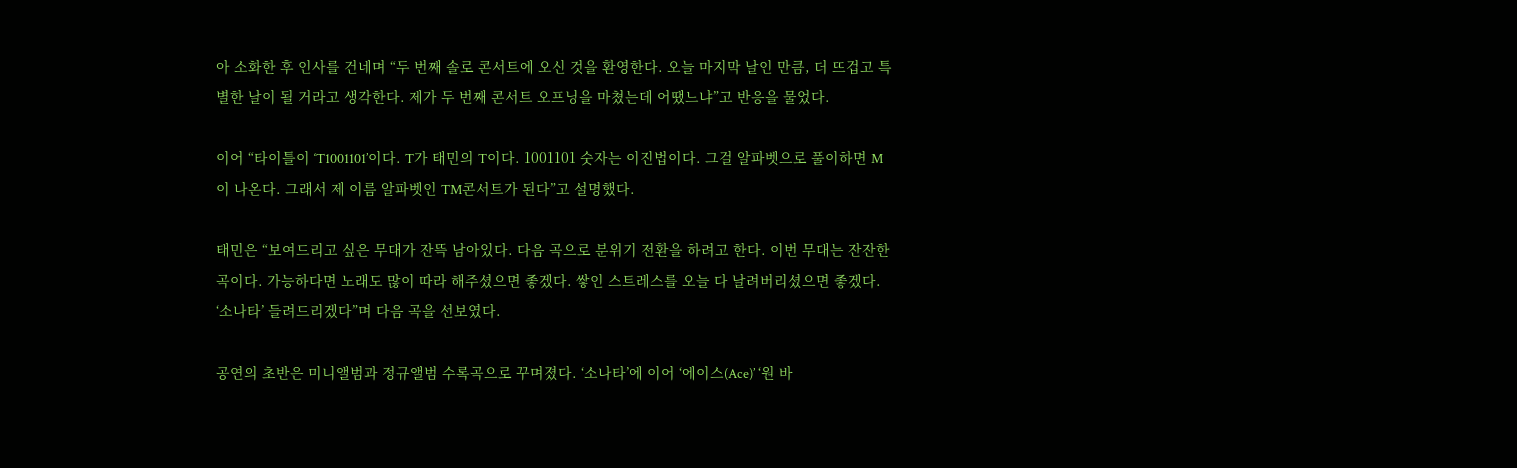아 소화한 후 인사를 건네며 “두 번째 솔로 콘서트에 오신 것을 환영한다. 오늘 마지막 날인 만큼, 더 뜨겁고 특별한 날이 될 거라고 생각한다. 제가 두 번째 콘서트 오프닝을 마쳤는데 어땠느냐”고 반응을 물었다.

이어 “타이틀이 ‘T1001101’이다. T가 태민의 T이다. 1001101 숫자는 이진법이다. 그걸 알파벳으로 풀이하면 M이 나온다. 그래서 제 이름 알파벳인 TM콘서트가 된다”고 설명했다.

태민은 “보여드리고 싶은 무대가 잔뜩 남아있다. 다음 곡으로 분위기 전환을 하려고 한다. 이번 무대는 잔잔한 곡이다. 가능하다면 노래도 많이 따라 해주셨으면 좋겠다. 쌓인 스트레스를 오늘 다 날려버리셨으면 좋겠다. ‘소나타’ 들려드리겠다”며 다음 곡을 선보였다.

공연의 초반은 미니앨범과 정규앨범 수록곡으로 꾸며졌다. ‘소나타’에 이어 ‘에이스(Ace)’ ‘원 바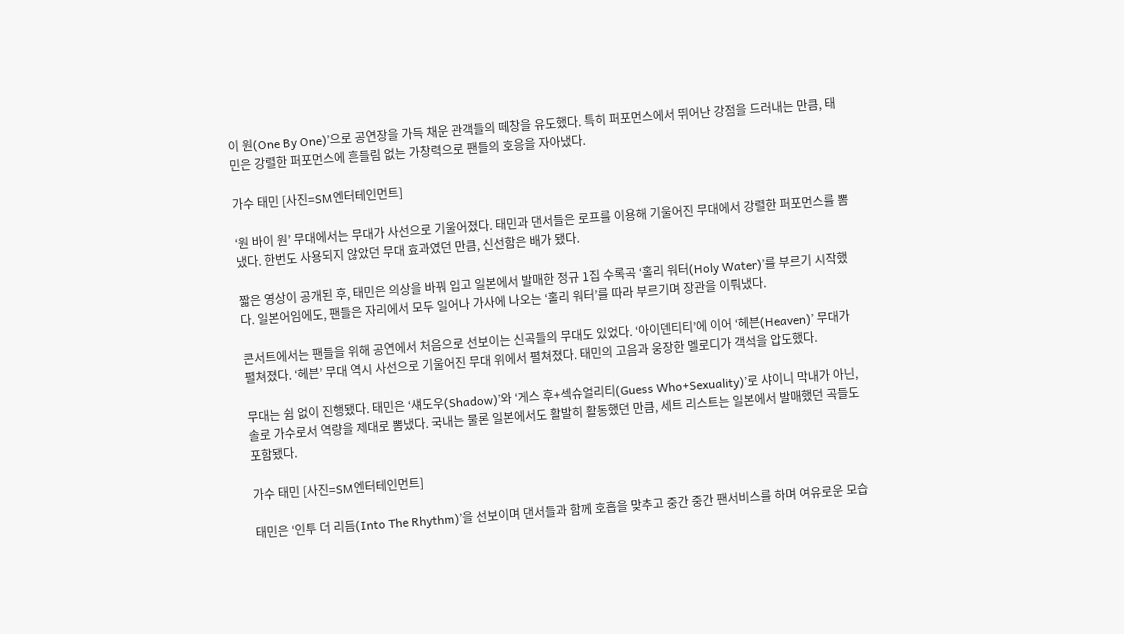이 원(One By One)’으로 공연장을 가득 채운 관객들의 떼창을 유도했다. 특히 퍼포먼스에서 뛰어난 강점을 드러내는 만큼, 태민은 강렬한 퍼포먼스에 흔들림 없는 가창력으로 팬들의 호응을 자아냈다.

가수 태민 [사진=SM엔터테인먼트]

‘원 바이 원’ 무대에서는 무대가 사선으로 기울어졌다. 태민과 댄서들은 로프를 이용해 기울어진 무대에서 강렬한 퍼포먼스를 뽐냈다. 한번도 사용되지 않았던 무대 효과였던 만큼, 신선함은 배가 됐다.

짧은 영상이 공개된 후, 태민은 의상을 바꿔 입고 일본에서 발매한 정규 1집 수록곡 ‘홀리 워터(Holy Water)’를 부르기 시작했다. 일본어임에도, 팬들은 자리에서 모두 일어나 가사에 나오는 ‘홀리 워터’를 따라 부르기며 장관을 이뤄냈다.

콘서트에서는 팬들을 위해 공연에서 처음으로 선보이는 신곡들의 무대도 있었다. ‘아이덴티티’에 이어 ‘헤븐(Heaven)’ 무대가 펼쳐졌다. ‘헤븐’ 무대 역시 사선으로 기울어진 무대 위에서 펼쳐졌다. 태민의 고음과 웅장한 멜로디가 객석을 압도했다.

무대는 쉼 없이 진행됐다. 태민은 ‘섀도우(Shadow)’와 ‘게스 후+섹슈얼리티(Guess Who+Sexuality)’로 샤이니 막내가 아닌, 솔로 가수로서 역량을 제대로 뽐냈다. 국내는 물론 일본에서도 활발히 활동했던 만큼, 세트 리스트는 일본에서 발매했던 곡들도 포함됐다.

가수 태민 [사진=SM엔터테인먼트]

태민은 ‘인투 더 리듬(Into The Rhythm)’을 선보이며 댄서들과 함께 호흡을 맞추고 중간 중간 팬서비스를 하며 여유로운 모습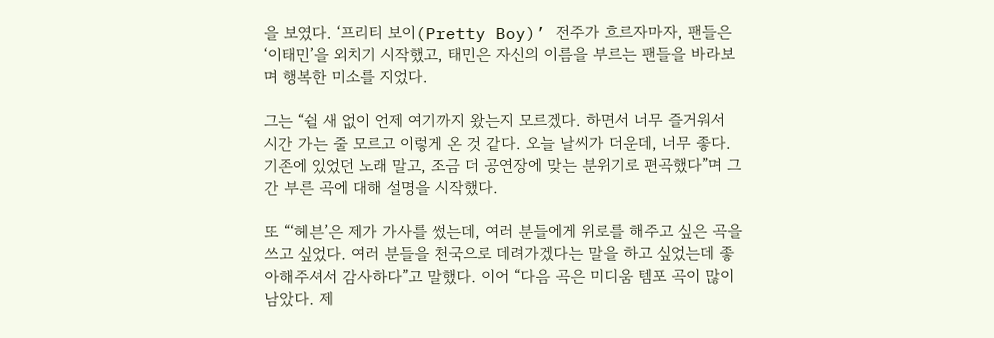을 보였다. ‘프리티 보이(Pretty Boy)’ 전주가 흐르자마자, 팬들은 ‘이태민’을 외치기 시작했고, 태민은 자신의 이름을 부르는 팬들을 바라보며 행복한 미소를 지었다.

그는 “쉴 새 없이 언제 여기까지 왔는지 모르겠다. 하면서 너무 즐거워서 시간 가는 줄 모르고 이렇게 온 것 같다. 오늘 날씨가 더운데, 너무 좋다. 기존에 있었던 노래 말고, 조금 더 공연장에 맞는 분위기로 편곡했다”며 그간 부른 곡에 대해 설명을 시작했다.

또 “‘헤븐’은 제가 가사를 썼는데, 여러 분들에게 위로를 해주고 싶은 곡을 쓰고 싶었다. 여러 분들을 천국으로 데려가겠다는 말을 하고 싶었는데 좋아해주셔서 감사하다”고 말했다. 이어 “다음 곡은 미디움 템포 곡이 많이 남았다. 제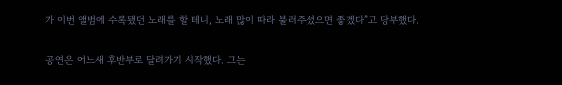가 이번 앨범에 수록됐던 노래를 할 테니, 노래 많이 따라 불러주셨으면 좋겠다”고 당부했다.

공연은 어느새 후반부로 달려가기 시작했다. 그는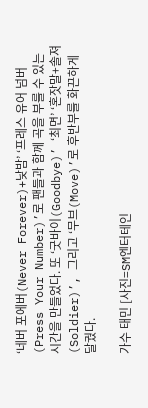‘네버 포에버(Never Forever)+낮밤’ ‘프레스 유어 넘버(Press Your Number)’로 팬들과 함께 곡을 부를 수 있는 시간을 만들었다. 또 ‘굿바이(Goodbye)’ ‘최면’ ‘혼잣말+솔져(Soldier)’, 그리고 ‘무브(Move)’로 후반부를 화끈하게 달궜다.

가수 태민 [사진=SM엔터테인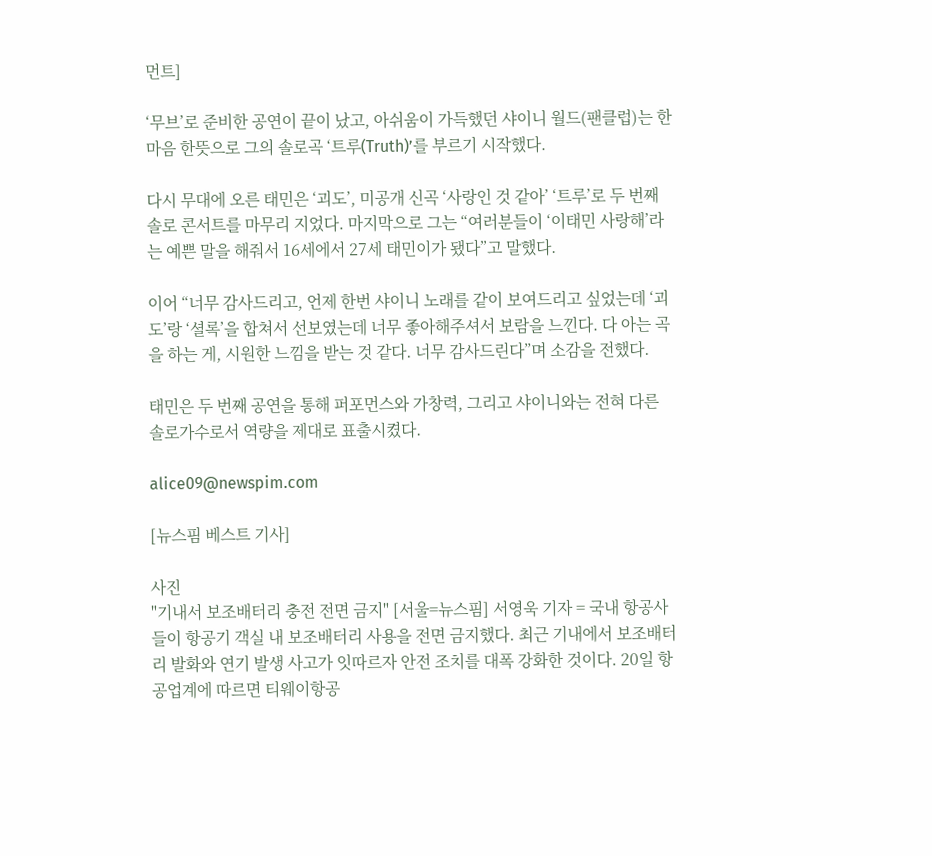먼트]

‘무브’로 준비한 공연이 끝이 났고, 아쉬움이 가득했던 샤이니 월드(팬클럽)는 한마음 한뜻으로 그의 솔로곡 ‘트루(Truth)’를 부르기 시작했다.

다시 무대에 오른 태민은 ‘괴도’, 미공개 신곡 ‘사랑인 것 같아’ ‘트루’로 두 번째 솔로 콘서트를 마무리 지었다. 마지막으로 그는 “여러분들이 ‘이태민 사랑해’라는 예쁜 말을 해줘서 16세에서 27세 태민이가 됐다”고 말했다.

이어 “너무 감사드리고, 언제 한번 샤이니 노래를 같이 보여드리고 싶었는데 ‘괴도’랑 ‘셜록’을 합쳐서 선보였는데 너무 좋아해주셔서 보람을 느낀다. 다 아는 곡을 하는 게, 시원한 느낌을 받는 것 같다. 너무 감사드린다”며 소감을 전했다.

태민은 두 번째 공연을 통해 퍼포먼스와 가창력, 그리고 샤이니와는 전혀 다른 솔로가수로서 역량을 제대로 표출시켰다.

alice09@newspim.com

[뉴스핌 베스트 기사]

사진
"기내서 보조배터리 충전 전면 금지" [서울=뉴스핌] 서영욱 기자 = 국내 항공사들이 항공기 객실 내 보조배터리 사용을 전면 금지했다. 최근 기내에서 보조배터리 발화와 연기 발생 사고가 잇따르자 안전 조치를 대폭 강화한 것이다. 20일 항공업계에 따르면 티웨이항공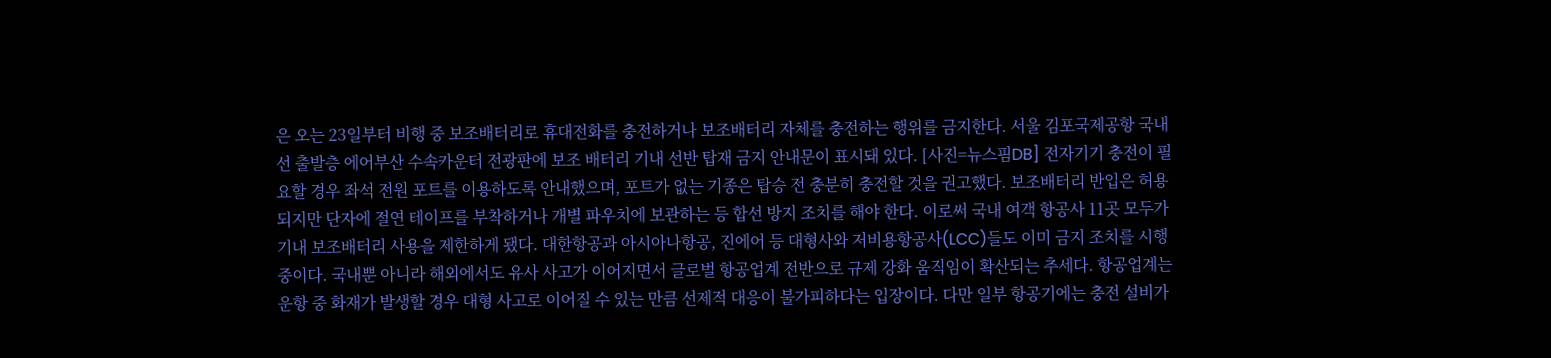은 오는 23일부터 비행 중 보조배터리로 휴대전화를 충전하거나 보조배터리 자체를 충전하는 행위를 금지한다. 서울 김포국제공항 국내선 출발층 에어부산 수속카운터 전광판에 보조 배터리 기내 선반 탑재 금지 안내문이 표시돼 있다. [사진=뉴스핌DB] 전자기기 충전이 필요할 경우 좌석 전원 포트를 이용하도록 안내했으며, 포트가 없는 기종은 탑승 전 충분히 충전할 것을 권고했다. 보조배터리 반입은 허용되지만 단자에 절연 테이프를 부착하거나 개별 파우치에 보관하는 등 합선 방지 조치를 해야 한다. 이로써 국내 여객 항공사 11곳 모두가 기내 보조배터리 사용을 제한하게 됐다. 대한항공과 아시아나항공, 진에어 등 대형사와 저비용항공사(LCC)들도 이미 금지 조치를 시행 중이다. 국내뿐 아니라 해외에서도 유사 사고가 이어지면서 글로벌 항공업계 전반으로 규제 강화 움직임이 확산되는 추세다. 항공업계는 운항 중 화재가 발생할 경우 대형 사고로 이어질 수 있는 만큼 선제적 대응이 불가피하다는 입장이다. 다만 일부 항공기에는 충전 설비가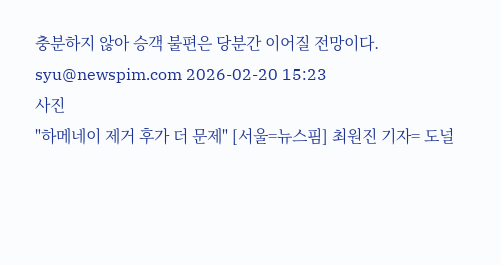충분하지 않아 승객 불편은 당분간 이어질 전망이다. syu@newspim.com 2026-02-20 15:23
사진
"하메네이 제거 후가 더 문제" [서울=뉴스핌] 최원진 기자= 도널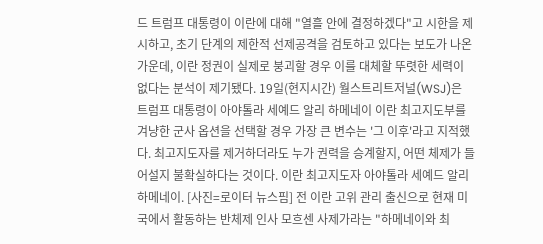드 트럼프 대통령이 이란에 대해 "열흘 안에 결정하겠다"고 시한을 제시하고, 초기 단계의 제한적 선제공격을 검토하고 있다는 보도가 나온 가운데, 이란 정권이 실제로 붕괴할 경우 이를 대체할 뚜렷한 세력이 없다는 분석이 제기됐다. 19일(현지시간) 월스트리트저널(WSJ)은 트럼프 대통령이 아야톨라 세예드 알리 하메네이 이란 최고지도부를 겨냥한 군사 옵션을 선택할 경우 가장 큰 변수는 '그 이후'라고 지적했다. 최고지도자를 제거하더라도 누가 권력을 승계할지, 어떤 체제가 들어설지 불확실하다는 것이다. 이란 최고지도자 아야톨라 세예드 알리 하메네이. [사진=로이터 뉴스핌] 전 이란 고위 관리 출신으로 현재 미국에서 활동하는 반체제 인사 모흐센 사제가라는 "하메네이와 최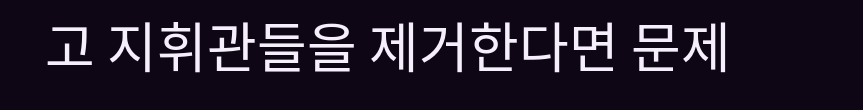고 지휘관들을 제거한다면 문제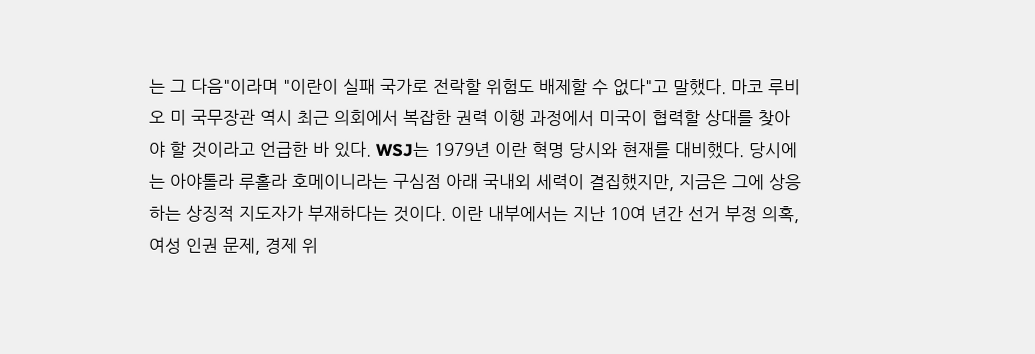는 그 다음"이라며 "이란이 실패 국가로 전락할 위험도 배제할 수 없다"고 말했다. 마코 루비오 미 국무장관 역시 최근 의회에서 복잡한 권력 이행 과정에서 미국이 협력할 상대를 찾아야 할 것이라고 언급한 바 있다. WSJ는 1979년 이란 혁명 당시와 현재를 대비했다. 당시에는 아야톨라 루홀라 호메이니라는 구심점 아래 국내외 세력이 결집했지만, 지금은 그에 상응하는 상징적 지도자가 부재하다는 것이다. 이란 내부에서는 지난 10여 년간 선거 부정 의혹, 여성 인권 문제, 경제 위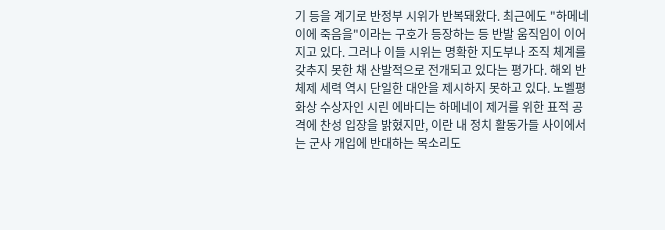기 등을 계기로 반정부 시위가 반복돼왔다. 최근에도 "하메네이에 죽음을"이라는 구호가 등장하는 등 반발 움직임이 이어지고 있다. 그러나 이들 시위는 명확한 지도부나 조직 체계를 갖추지 못한 채 산발적으로 전개되고 있다는 평가다. 해외 반체제 세력 역시 단일한 대안을 제시하지 못하고 있다. 노벨평화상 수상자인 시린 에바디는 하메네이 제거를 위한 표적 공격에 찬성 입장을 밝혔지만, 이란 내 정치 활동가들 사이에서는 군사 개입에 반대하는 목소리도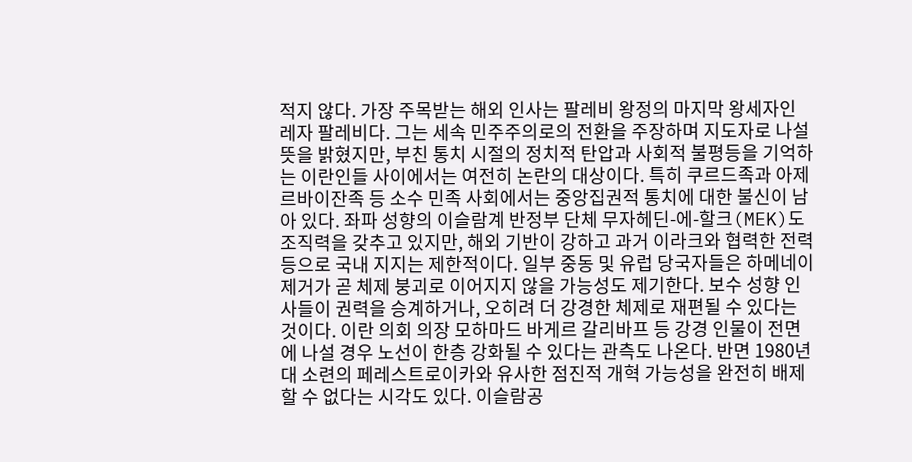적지 않다. 가장 주목받는 해외 인사는 팔레비 왕정의 마지막 왕세자인 레자 팔레비다. 그는 세속 민주주의로의 전환을 주장하며 지도자로 나설 뜻을 밝혔지만, 부친 통치 시절의 정치적 탄압과 사회적 불평등을 기억하는 이란인들 사이에서는 여전히 논란의 대상이다. 특히 쿠르드족과 아제르바이잔족 등 소수 민족 사회에서는 중앙집권적 통치에 대한 불신이 남아 있다. 좌파 성향의 이슬람계 반정부 단체 무자헤딘-에-할크(MEK)도 조직력을 갖추고 있지만, 해외 기반이 강하고 과거 이라크와 협력한 전력 등으로 국내 지지는 제한적이다. 일부 중동 및 유럽 당국자들은 하메네이 제거가 곧 체제 붕괴로 이어지지 않을 가능성도 제기한다. 보수 성향 인사들이 권력을 승계하거나, 오히려 더 강경한 체제로 재편될 수 있다는 것이다. 이란 의회 의장 모하마드 바게르 갈리바프 등 강경 인물이 전면에 나설 경우 노선이 한층 강화될 수 있다는 관측도 나온다. 반면 1980년대 소련의 페레스트로이카와 유사한 점진적 개혁 가능성을 완전히 배제할 수 없다는 시각도 있다. 이슬람공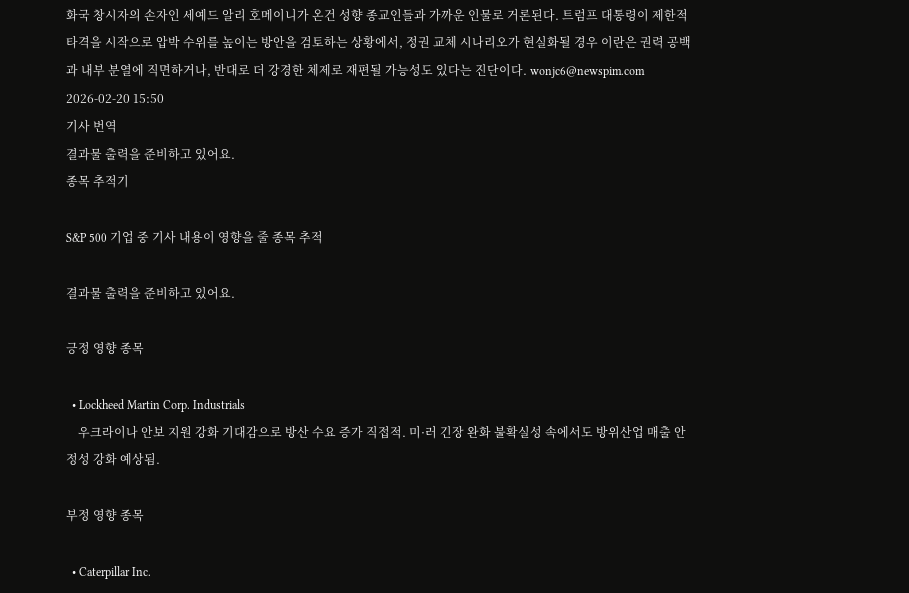화국 창시자의 손자인 세예드 알리 호메이니가 온건 성향 종교인들과 가까운 인물로 거론된다. 트럼프 대통령이 제한적 타격을 시작으로 압박 수위를 높이는 방안을 검토하는 상황에서, 정권 교체 시나리오가 현실화될 경우 이란은 권력 공백과 내부 분열에 직면하거나, 반대로 더 강경한 체제로 재편될 가능성도 있다는 진단이다. wonjc6@newspim.com     2026-02-20 15:50
기사 번역
결과물 출력을 준비하고 있어요.
종목 추적기

S&P 500 기업 중 기사 내용이 영향을 줄 종목 추적

결과물 출력을 준비하고 있어요.

긍정 영향 종목

  • Lockheed Martin Corp. Industrials
    우크라이나 안보 지원 강화 기대감으로 방산 수요 증가 직접적. 미·러 긴장 완화 불확실성 속에서도 방위산업 매출 안정성 강화 예상됨.

부정 영향 종목

  • Caterpillar Inc.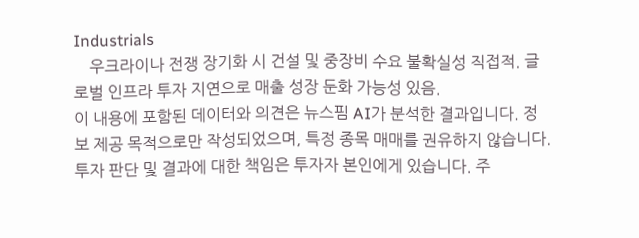Industrials
    우크라이나 전쟁 장기화 시 건설 및 중장비 수요 불확실성 직접적. 글로벌 인프라 투자 지연으로 매출 성장 둔화 가능성 있음.
이 내용에 포함된 데이터와 의견은 뉴스핌 AI가 분석한 결과입니다. 정보 제공 목적으로만 작성되었으며, 특정 종목 매매를 권유하지 않습니다. 투자 판단 및 결과에 대한 책임은 투자자 본인에게 있습니다. 주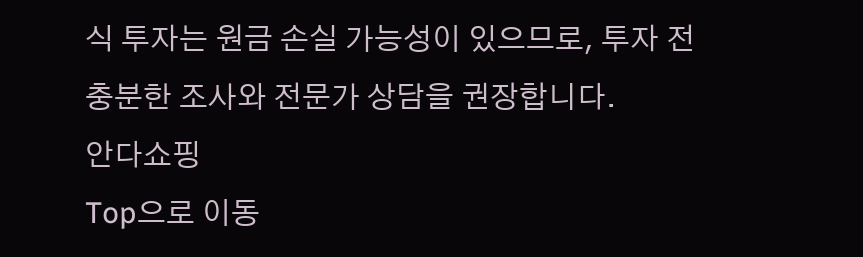식 투자는 원금 손실 가능성이 있으므로, 투자 전 충분한 조사와 전문가 상담을 권장합니다.
안다쇼핑
Top으로 이동